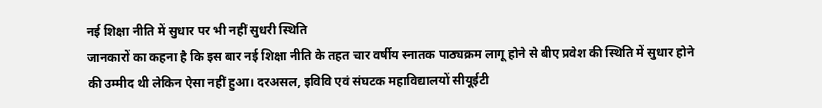नई शिक्षा नीति में सुधार पर भी नहीं सुधरी स्थिति
जानकारों का कहना है कि इस बार नई शिक्षा नीति के तहत चार वर्षीय स्नातक पाठ्यक्रम लागू होने से बीए प्रवेश की स्थिति में सुधार होने की उम्मीद थी लेकिन ऐसा नहीं हुआ। दरअसल, इविवि एवं संघटक महाविद्यालयों सीयूईटी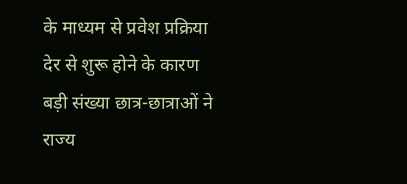के माध्यम से प्रवेश प्रक्रिया देर से शुरू होने के कारण बड़ी संख्या छात्र-छात्राओं ने राज्य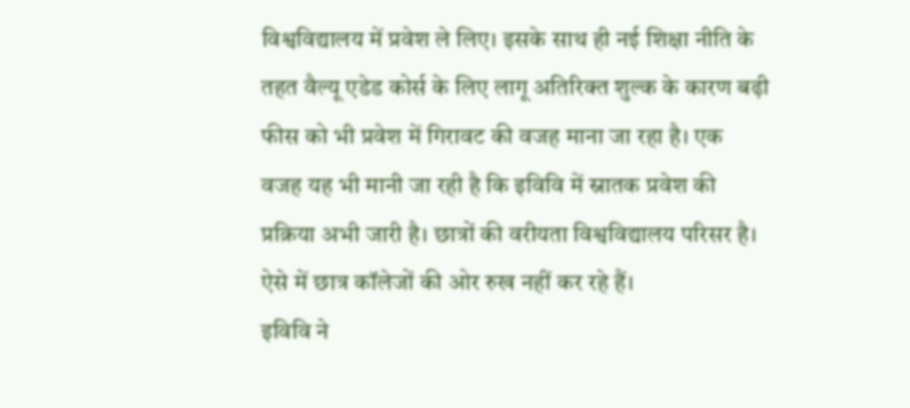विश्वविद्यालय में प्रवेश ले लिए। इसके साथ ही नई शिक्षा नीति के तहत वैल्यू एडेड कोर्स के लिए लागू अतिरिक्त शुल्क के कारण बढ़ी फीस को भी प्रवेश में गिरावट की वजह माना जा रहा है। एक वजह यह भी मानी जा रही है कि इविवि में स्नातक प्रवेश की प्रक्रिया अभी जारी है। छात्रों की वरीयता विश्वविद्यालय परिसर है। ऐसे में छात्र कॉलेजों की ओर रुख नहीं कर रहे हैं।
इविवि ने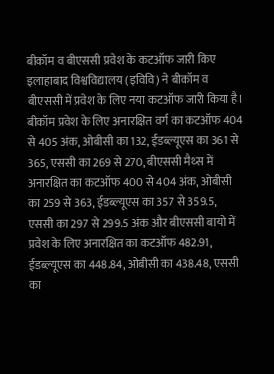बीकॉम व बीएससी प्रवेश के कटऑफ जारी किए
इलाहाबाद विश्वविद्यालय (इविवि) ने बीकॉम व बीएससी में प्रवेश के लिए नया कटऑफ जारी किया है। बीकॉम प्रवेश के लिए अनारक्षित वर्ग का कटऑफ 404 से 405 अंक, ओबीसी का 132, ईडब्ल्यूएस का 361 से 365, एससी का 269 से 270, बीएससी मैथ्स में अनारक्षित का कटऑफ 400 से 404 अंक, ओबीसी का 259 से 363, ईडब्ल्यूएस का 357 से 359.5, एससी का 297 से 299.5 अंक और बीएससी बायो में प्रवेश के लिए अनारक्षित का कटऑफ 482.91, ईडब्ल्यूएस का 448.84, ओबीसी का 438.48, एससी का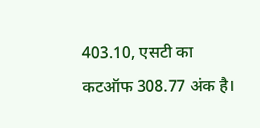403.10, एसटी का कटऑफ 308.77 अंक है।